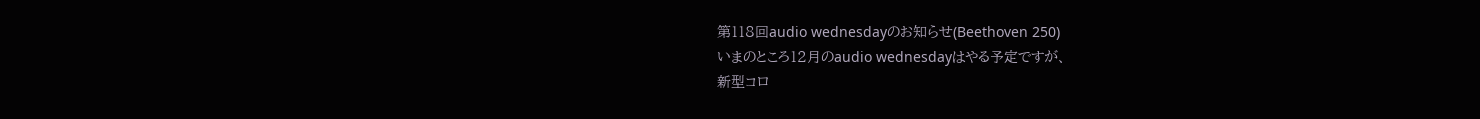第118回audio wednesdayのお知らせ(Beethoven 250)
いまのところ12月のaudio wednesdayはやる予定ですが、
新型コロ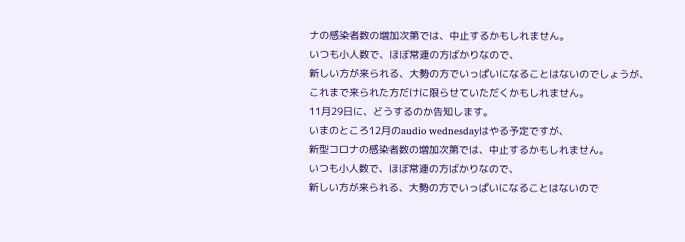ナの感染者数の増加次第では、中止するかもしれません。
いつも小人数で、ほぼ常連の方ばかりなので、
新しい方が来られる、大勢の方でいっぱいになることはないのでしょうが、
これまで来られた方だけに限らせていただくかもしれません。
11月29日に、どうするのか告知します。
いまのところ12月のaudio wednesdayはやる予定ですが、
新型コロナの感染者数の増加次第では、中止するかもしれません。
いつも小人数で、ほぼ常連の方ばかりなので、
新しい方が来られる、大勢の方でいっぱいになることはないので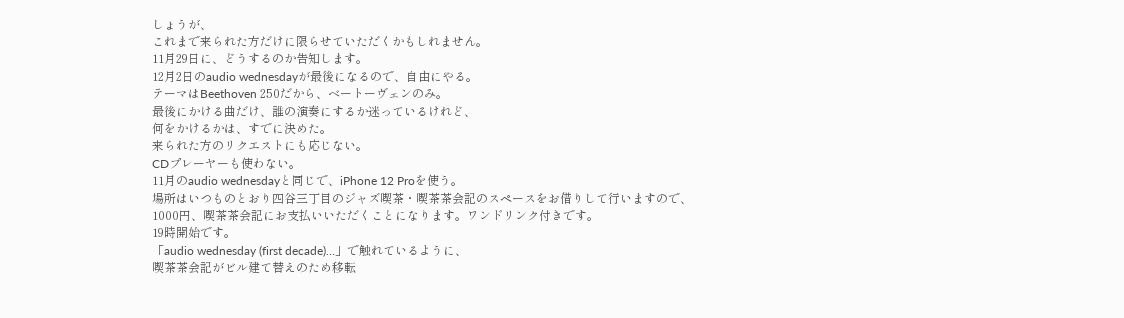しょうが、
これまで来られた方だけに限らせていただくかもしれません。
11月29日に、どうするのか告知します。
12月2日のaudio wednesdayが最後になるので、自由にやる。
テーマはBeethoven 250だから、ベートーヴェンのみ。
最後にかける曲だけ、誰の演奏にするか迷っているけれど、
何をかけるかは、すでに決めた。
来られた方のリクエストにも応じない。
CDプレーヤーも使わない。
11月のaudio wednesdayと同じで、iPhone 12 Proを使う。
場所はいつものとおり四谷三丁目のジャズ喫茶・喫茶茶会記のスペースをお借りして行いますので、
1000円、喫茶茶会記にお支払いいただくことになります。ワンドリンク付きです。
19時開始です。
「audio wednesday (first decade)…」で触れているように、
喫茶茶会記がビル建て替えのため移転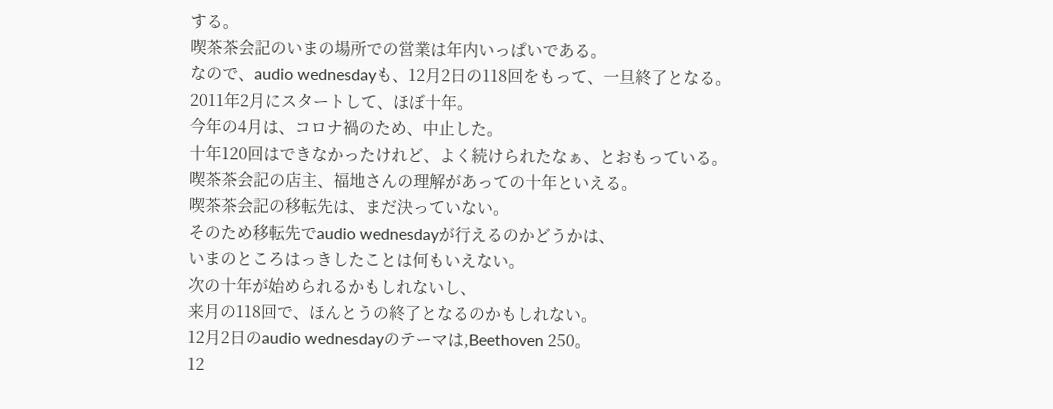する。
喫茶茶会記のいまの場所での営業は年内いっぱいである。
なので、audio wednesdayも、12月2日の118回をもって、一旦終了となる。
2011年2月にスタートして、ほぼ十年。
今年の4月は、コロナ禍のため、中止した。
十年120回はできなかったけれど、よく続けられたなぁ、とおもっている。
喫茶茶会記の店主、福地さんの理解があっての十年といえる。
喫茶茶会記の移転先は、まだ決っていない。
そのため移転先でaudio wednesdayが行えるのかどうかは、
いまのところはっきしたことは何もいえない。
次の十年が始められるかもしれないし、
来月の118回で、ほんとうの終了となるのかもしれない。
12月2日のaudio wednesdayのテーマは,Beethoven 250。
12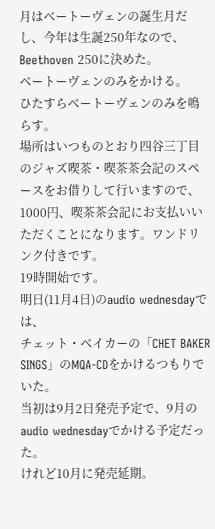月はベートーヴェンの誕生月だし、今年は生誕250年なので、Beethoven 250に決めた。
ベートーヴェンのみをかける。
ひたすらベートーヴェンのみを鳴らす。
場所はいつものとおり四谷三丁目のジャズ喫茶・喫茶茶会記のスペースをお借りして行いますので、
1000円、喫茶茶会記にお支払いいただくことになります。ワンドリンク付きです。
19時開始です。
明日(11月4日)のaudio wednesdayでは、
チェット・ベイカーの「CHET BAKER SINGS」のMQA-CDをかけるつもりでいた。
当初は9月2日発売予定で、9月のaudio wednesdayでかける予定だった。
けれど10月に発売延期。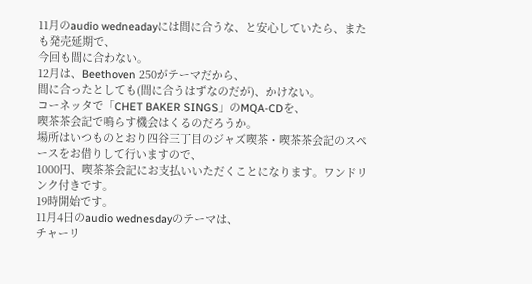11月のaudio wedneadayには間に合うな、と安心していたら、またも発売延期で、
今回も間に合わない。
12月は、Beethoven 250がテーマだから、
間に合ったとしても(間に合うはずなのだが)、かけない。
コーネッタで「CHET BAKER SINGS」のMQA-CDを、
喫茶茶会記で鳴らす機会はくるのだろうか。
場所はいつものとおり四谷三丁目のジャズ喫茶・喫茶茶会記のスペースをお借りして行いますので、
1000円、喫茶茶会記にお支払いいただくことになります。ワンドリンク付きです。
19時開始です。
11月4日のaudio wednesdayのテーマは、
チャーリ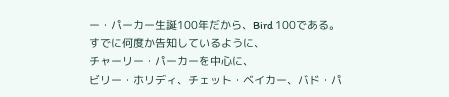ー・パーカー生誕100年だから、Bird 100である。
すでに何度か告知しているように、
チャーリー・パーカーを中心に、
ビリー・ホリディ、チェット・ベイカー、バド・パ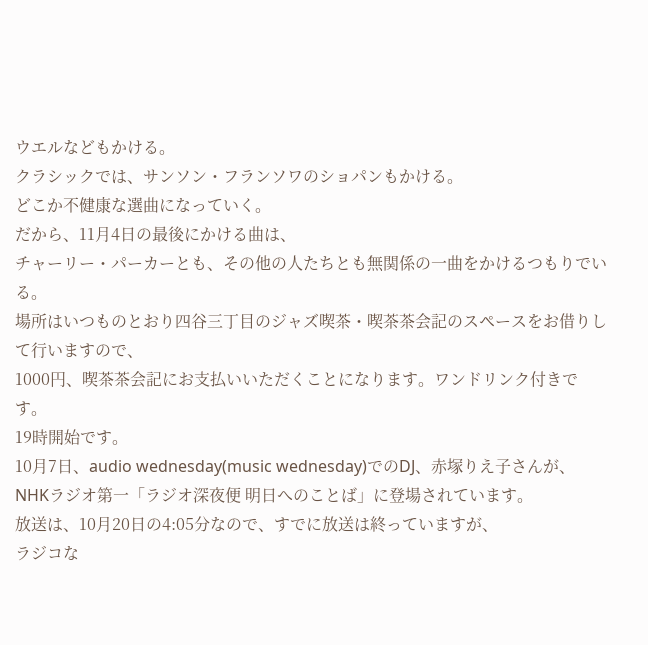ウエルなどもかける。
クラシックでは、サンソン・フランソワのショパンもかける。
どこか不健康な選曲になっていく。
だから、11月4日の最後にかける曲は、
チャーリー・パーカーとも、その他の人たちとも無関係の一曲をかけるつもりでいる。
場所はいつものとおり四谷三丁目のジャズ喫茶・喫茶茶会記のスペースをお借りして行いますので、
1000円、喫茶茶会記にお支払いいただくことになります。ワンドリンク付きです。
19時開始です。
10月7日、audio wednesday(music wednesday)でのDJ、赤塚りえ子さんが、
NHKラジオ第一「ラジオ深夜便 明日へのことば」に登場されています。
放送は、10月20日の4:05分なので、すでに放送は終っていますが、
ラジコな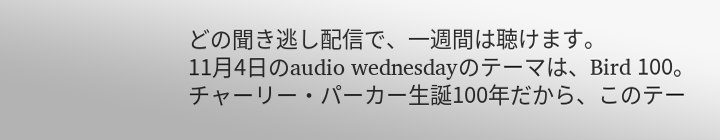どの聞き逃し配信で、一週間は聴けます。
11月4日のaudio wednesdayのテーマは、Bird 100。
チャーリー・パーカー生誕100年だから、このテー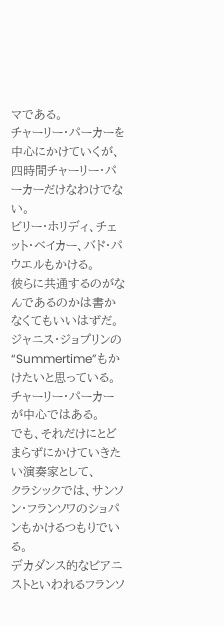マである。
チャーリー・パーカーを中心にかけていくが、四時間チャーリー・パーカーだけなわけでない。
ビリー・ホリディ、チェット・ベイカー、バド・パウエルもかける。
彼らに共通するのがなんであるのかは書かなくてもいいはずだ。
ジャニス・ジョプリンの“Summertime”もかけたいと思っている。
チャーリー・パーカーが中心ではある。
でも、それだけにとどまらずにかけていきたい演奏家として、
クラシックでは、サンソン・フランソワのショパンもかけるつもりでいる。
デカダンス的なピアニストといわれるフランソ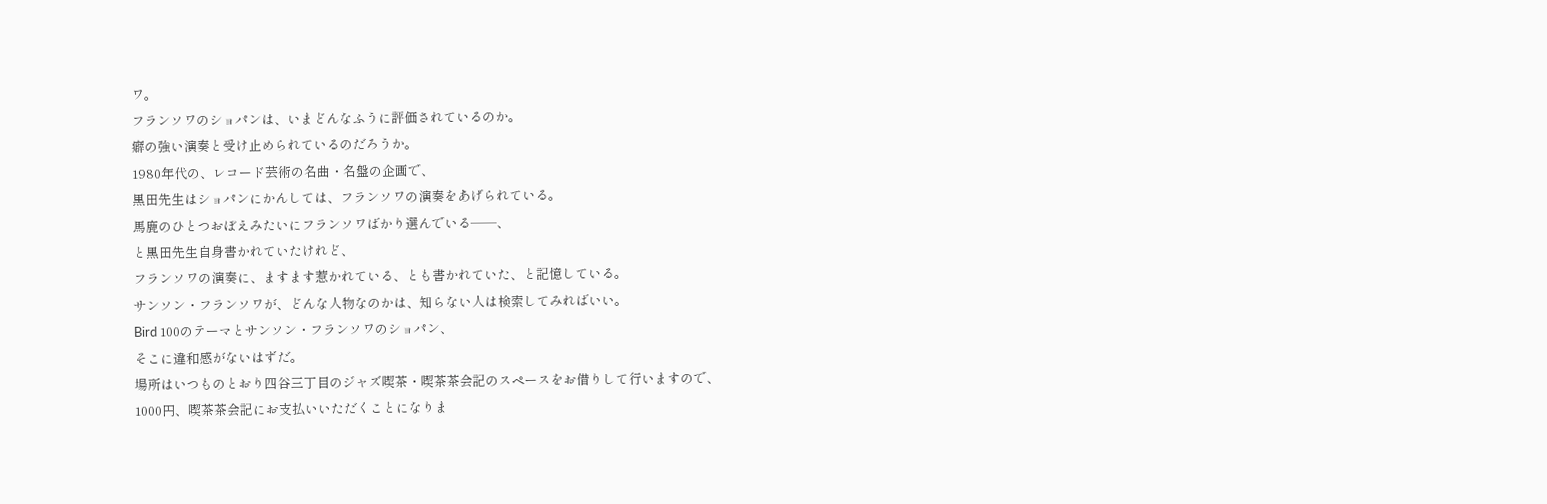ワ。
フランソワのショパンは、いまどんなふうに評価されているのか。
癖の強い演奏と受け止められているのだろうか。
1980年代の、レコード芸術の名曲・名盤の企画で、
黒田先生はショパンにかんしては、フランソワの演奏をあげられている。
馬鹿のひとつおぼえみたいにフランソワばかり選んでいる──、
と黒田先生自身書かれていたけれど、
フランソワの演奏に、ますます惹かれている、とも書かれていた、と記憶している。
サンソン・フランソワが、どんな人物なのかは、知らない人は検索してみればいい。
Bird 100のテーマとサンソン・フランソワのショパン、
そこに違和感がないはずだ。
場所はいつものとおり四谷三丁目のジャズ喫茶・喫茶茶会記のスペースをお借りして行いますので、
1000円、喫茶茶会記にお支払いいただくことになりま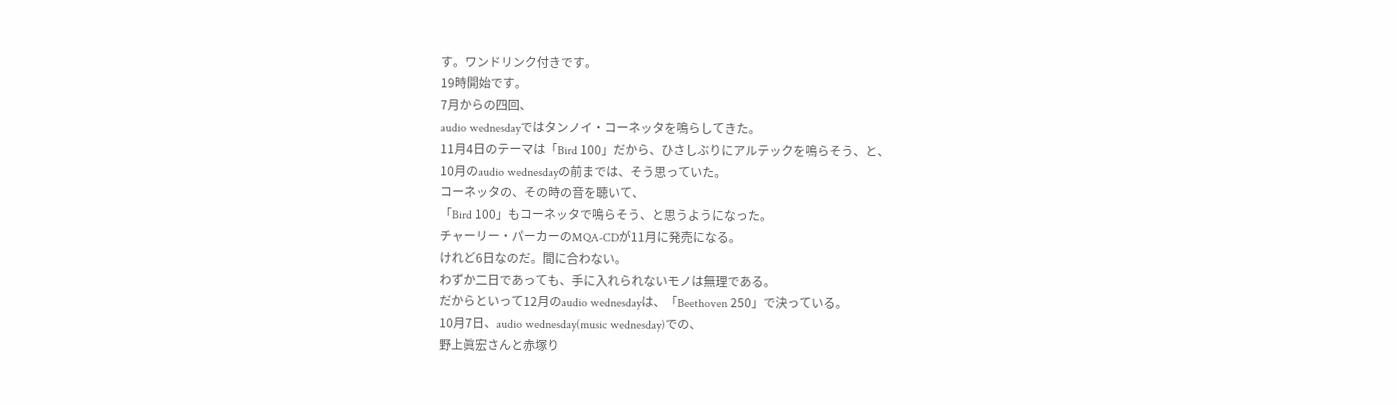す。ワンドリンク付きです。
19時開始です。
7月からの四回、
audio wednesdayではタンノイ・コーネッタを鳴らしてきた。
11月4日のテーマは「Bird 100」だから、ひさしぶりにアルテックを鳴らそう、と、
10月のaudio wednesdayの前までは、そう思っていた。
コーネッタの、その時の音を聴いて、
「Bird 100」もコーネッタで鳴らそう、と思うようになった。
チャーリー・パーカーのMQA-CDが11月に発売になる。
けれど6日なのだ。間に合わない。
わずか二日であっても、手に入れられないモノは無理である。
だからといって12月のaudio wednesdayは、「Beethoven 250」で決っている。
10月7日、audio wednesday(music wednesday)での、
野上眞宏さんと赤塚り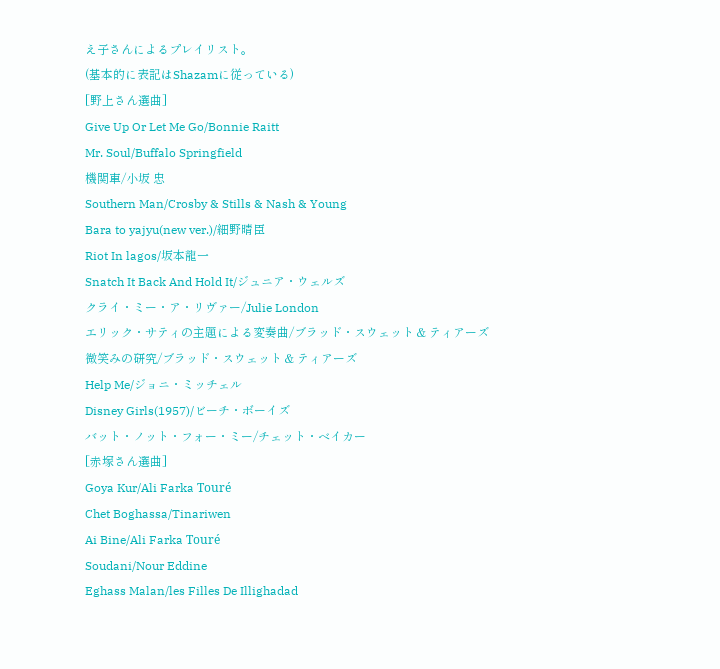え子さんによるプレイリスト。
(基本的に表記はShazamに従っている)
[野上さん選曲]
Give Up Or Let Me Go/Bonnie Raitt
Mr. Soul/Buffalo Springfield
機関車/小坂 忠
Southern Man/Crosby & Stills & Nash & Young
Bara to yajyu(new ver.)/細野晴臣
Riot In lagos/坂本龍一
Snatch It Back And Hold It/ジュニア・ウェルズ
クライ・ミー・ア・リヴァー/Julie London
エリック・サティの主題による変奏曲/ブラッド・スウェット & ティアーズ
微笑みの研究/ブラッド・スウェット & ティアーズ
Help Me/ジョニ・ミッチェル
Disney Girls(1957)/ビーチ・ボーイズ
バット・ノット・フォー・ミー/チェット・ベイカー
[赤塚さん選曲]
Goya Kur/Ali Farka Touré
Chet Boghassa/Tinariwen
Ai Bine/Ali Farka Touré
Soudani/Nour Eddine
Eghass Malan/les Filles De Illighadad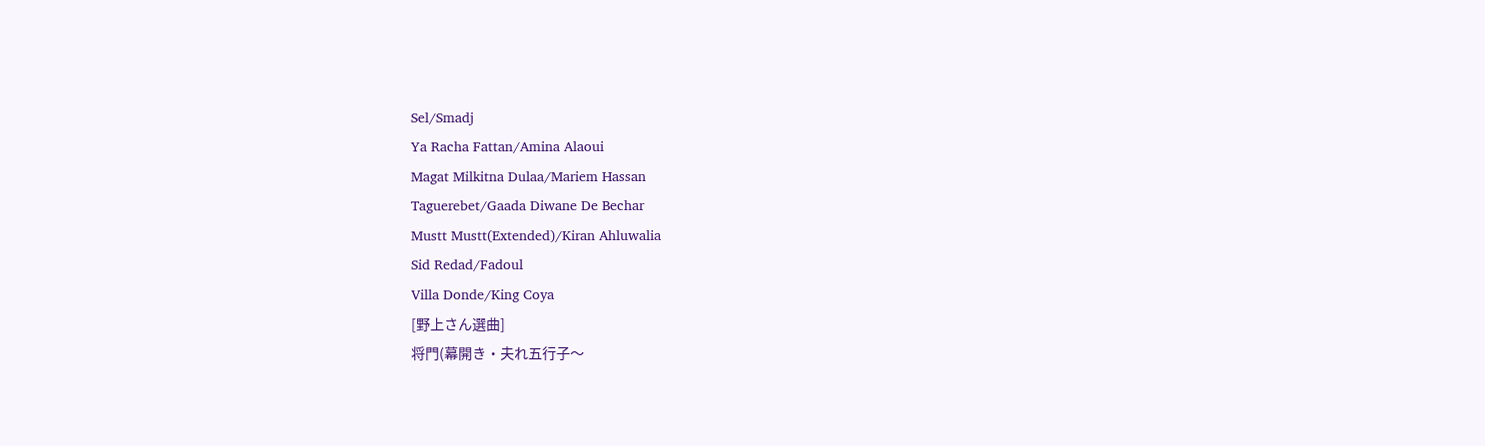Sel/Smadj
Ya Racha Fattan/Amina Alaoui
Magat Milkitna Dulaa/Mariem Hassan
Taguerebet/Gaada Diwane De Bechar
Mustt Mustt(Extended)/Kiran Ahluwalia
Sid Redad/Fadoul
Villa Donde/King Coya
[野上さん選曲]
将門(幕開き・夫れ五行子〜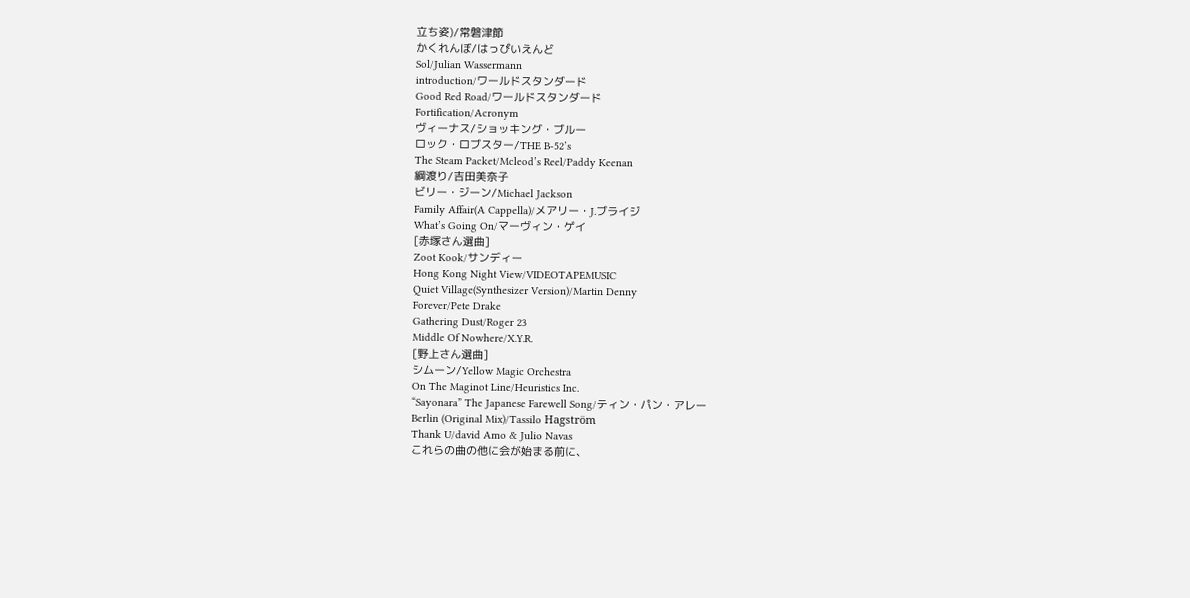立ち姿)/常磐津節
かくれんぼ/はっぴいえんど
Sol/Julian Wassermann
introduction/ワールドスタンダード
Good Red Road/ワールドスタンダード
Fortification/Acronym
ヴィーナス/ショッキング・ブルー
ロック・ロブスター/THE B-52’s
The Steam Packet/Mcleod’s Reel/Paddy Keenan
綱渡り/吉田美奈子
ビリー・ジーン/Michael Jackson
Family Affair(A Cappella)/メアリー・J.ブライジ
What’s Going On/マーヴィン・ゲイ
[赤塚さん選曲]
Zoot Kook/サンディー
Hong Kong Night View/VIDEOTAPEMUSIC
Quiet Village(Synthesizer Version)/Martin Denny
Forever/Pete Drake
Gathering Dust/Roger 23
Middle Of Nowhere/X.Y.R.
[野上さん選曲]
シムーン/Yellow Magic Orchestra
On The Maginot Line/Heuristics Inc.
“Sayonara” The Japanese Farewell Song/ティン・パン・アレー
Berlin (Original Mix)/Tassilo Hagström
Thank U/david Amo & Julio Navas
これらの曲の他に会が始まる前に、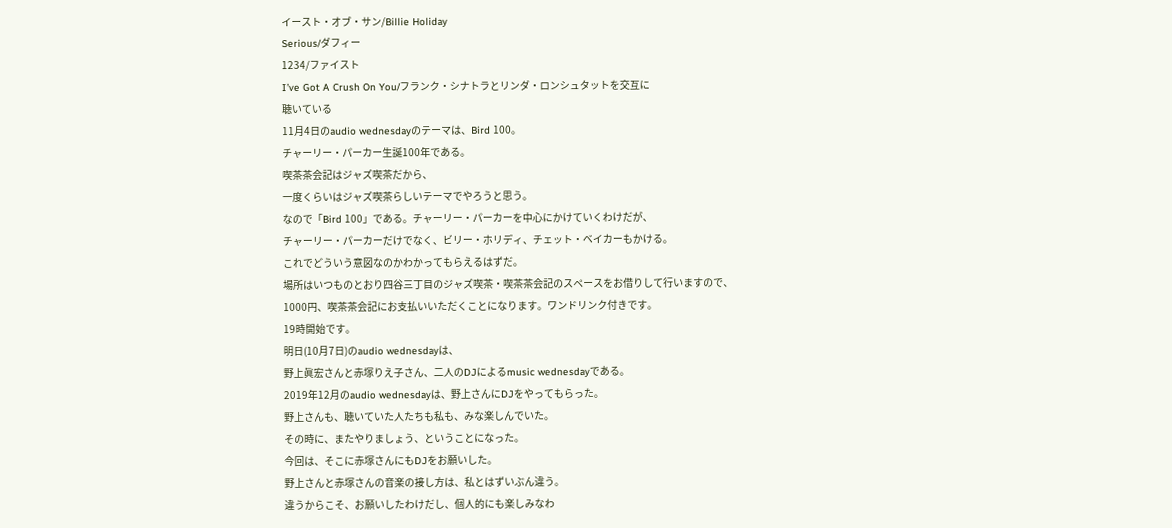イースト・オブ・サン/Billie Holiday
Serious/ダフィー
1234/ファイスト
I’ve Got A Crush On You/フランク・シナトラとリンダ・ロンシュタットを交互に
聴いている
11月4日のaudio wednesdayのテーマは、Bird 100。
チャーリー・パーカー生誕100年である。
喫茶茶会記はジャズ喫茶だから、
一度くらいはジャズ喫茶らしいテーマでやろうと思う。
なので「Bird 100」である。チャーリー・パーカーを中心にかけていくわけだが、
チャーリー・パーカーだけでなく、ビリー・ホリディ、チェット・ベイカーもかける。
これでどういう意図なのかわかってもらえるはずだ。
場所はいつものとおり四谷三丁目のジャズ喫茶・喫茶茶会記のスペースをお借りして行いますので、
1000円、喫茶茶会記にお支払いいただくことになります。ワンドリンク付きです。
19時開始です。
明日(10月7日)のaudio wednesdayは、
野上眞宏さんと赤塚りえ子さん、二人のDJによるmusic wednesdayである。
2019年12月のaudio wednesdayは、野上さんにDJをやってもらった。
野上さんも、聴いていた人たちも私も、みな楽しんでいた。
その時に、またやりましょう、ということになった。
今回は、そこに赤塚さんにもDJをお願いした。
野上さんと赤塚さんの音楽の接し方は、私とはずいぶん違う。
違うからこそ、お願いしたわけだし、個人的にも楽しみなわ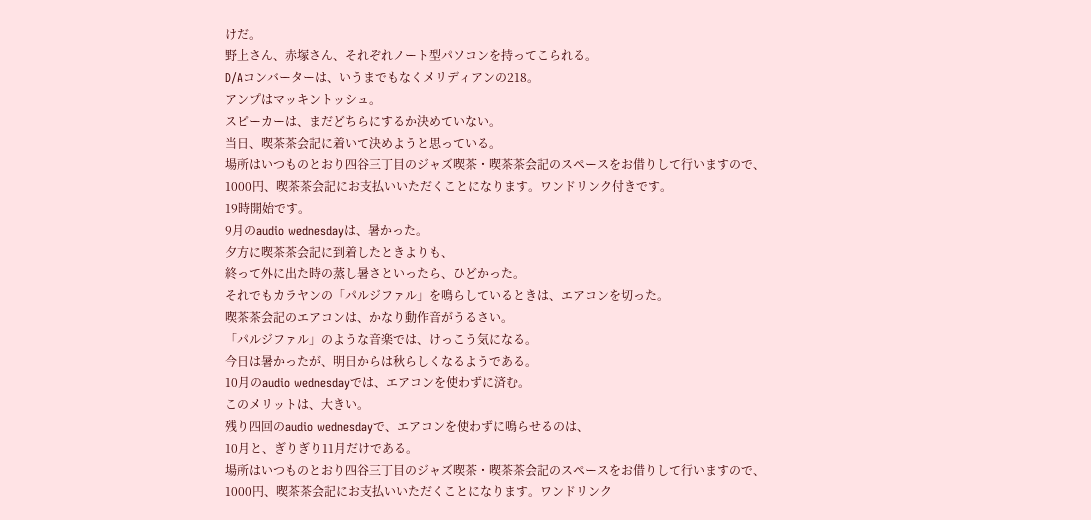けだ。
野上さん、赤塚さん、それぞれノート型パソコンを持ってこられる。
D/Aコンバーターは、いうまでもなくメリディアンの218。
アンプはマッキントッシュ。
スピーカーは、まだどちらにするか決めていない。
当日、喫茶茶会記に着いて決めようと思っている。
場所はいつものとおり四谷三丁目のジャズ喫茶・喫茶茶会記のスペースをお借りして行いますので、
1000円、喫茶茶会記にお支払いいただくことになります。ワンドリンク付きです。
19時開始です。
9月のaudio wednesdayは、暑かった。
夕方に喫茶茶会記に到着したときよりも、
終って外に出た時の蒸し暑さといったら、ひどかった。
それでもカラヤンの「パルジファル」を鳴らしているときは、エアコンを切った。
喫茶茶会記のエアコンは、かなり動作音がうるさい。
「パルジファル」のような音楽では、けっこう気になる。
今日は暑かったが、明日からは秋らしくなるようである。
10月のaudio wednesdayでは、エアコンを使わずに済む。
このメリットは、大きい。
残り四回のaudio wednesdayで、エアコンを使わずに鳴らせるのは、
10月と、ぎりぎり11月だけである。
場所はいつものとおり四谷三丁目のジャズ喫茶・喫茶茶会記のスペースをお借りして行いますので、
1000円、喫茶茶会記にお支払いいただくことになります。ワンドリンク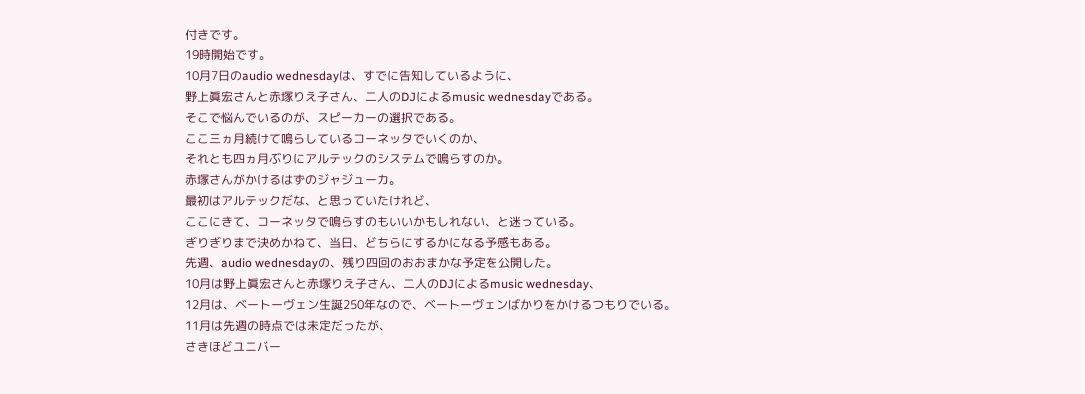付きです。
19時開始です。
10月7日のaudio wednesdayは、すでに告知しているように、
野上眞宏さんと赤塚りえ子さん、二人のDJによるmusic wednesdayである。
そこで悩んでいるのが、スピーカーの選択である。
ここ三ヵ月続けて鳴らしているコーネッタでいくのか、
それとも四ヵ月ぶりにアルテックのシステムで鳴らすのか。
赤塚さんがかけるはずのジャジューカ。
最初はアルテックだな、と思っていたけれど、
ここにきて、コーネッタで鳴らすのもいいかもしれない、と迷っている。
ぎりぎりまで決めかねて、当日、どちらにするかになる予感もある。
先週、audio wednesdayの、残り四回のおおまかな予定を公開した。
10月は野上眞宏さんと赤塚りえ子さん、二人のDJによるmusic wednesday、
12月は、ベートーヴェン生誕250年なので、ベートーヴェンばかりをかけるつもりでいる。
11月は先週の時点では未定だったが、
さきほどユニバー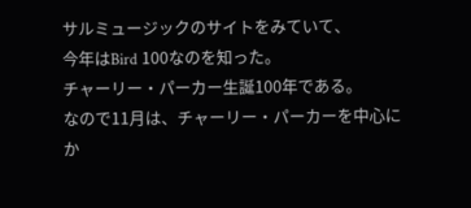サルミュージックのサイトをみていて、
今年はBird 100なのを知った。
チャーリー・パーカー生誕100年である。
なので11月は、チャーリー・パーカーを中心にか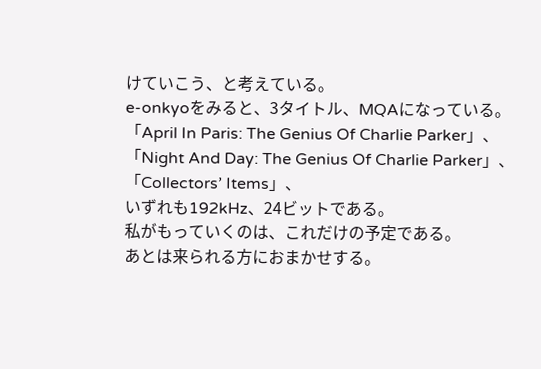けていこう、と考えている。
e-onkyoをみると、3タイトル、MQAになっている。
「April In Paris: The Genius Of Charlie Parker」、
「Night And Day: The Genius Of Charlie Parker」、
「Collectors’ Items」、
いずれも192kHz、24ビットである。
私がもっていくのは、これだけの予定である。
あとは来られる方におまかせする。